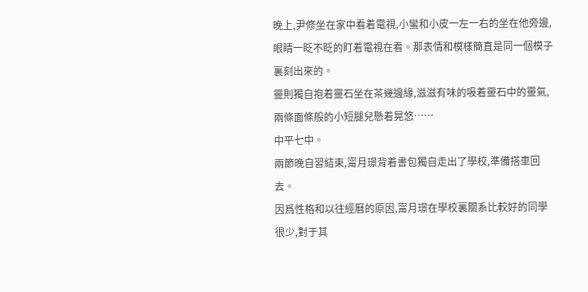晚上,尹修坐在家中看着電視,小蠻和小皮一左一右的坐在他旁邊,眼睛一眨不眨的盯着電視在看。那表情和模樣簡直是同一個模子裏刻出來的。
靈則獨自抱着靈石坐在茶幾邊緣,滋滋有味的吸着靈石中的靈氣,兩條面條般的小短腿兒懸着晃悠……
中平七中。
兩節晚自習結束,甯月璟背着書包獨自走出了學校,準備搭車回去。
因爲性格和以往經曆的原因,甯月璟在學校裏關系比較好的同學很少,對于其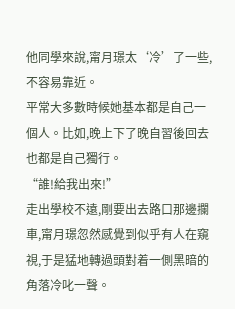他同學來說,甯月璟太‘冷’了一些,不容易靠近。
平常大多數時候她基本都是自己一個人。比如,晚上下了晚自習後回去也都是自己獨行。
“誰!給我出來!”
走出學校不遠,剛要出去路口那邊攔車,甯月璟忽然感覺到似乎有人在窺視,于是猛地轉過頭對着一側黑暗的角落冷叱一聲。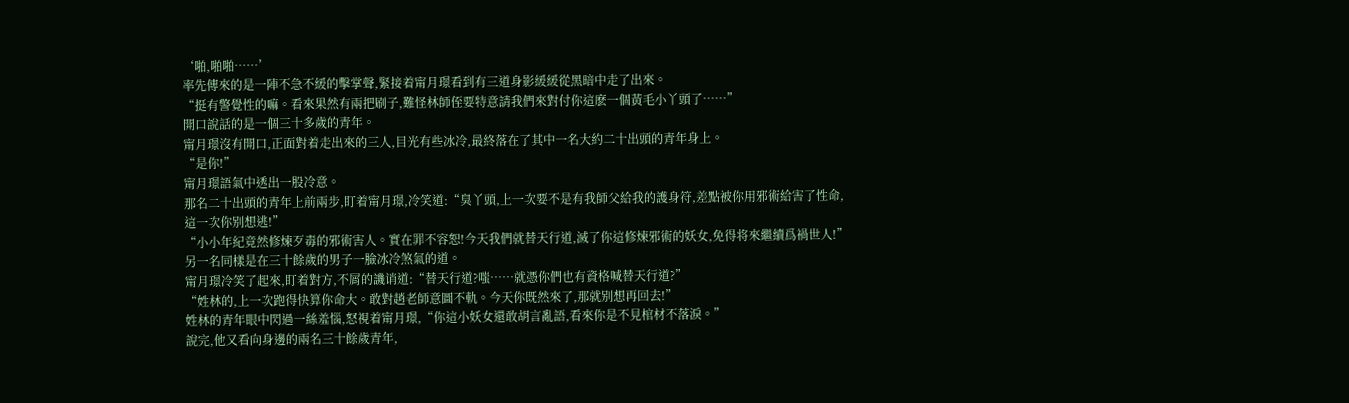‘啪,啪啪……’
率先傳來的是一陣不急不緩的擊掌聲,緊接着甯月璟看到有三道身影緩緩從黑暗中走了出來。
“挺有警覺性的嘛。看來果然有兩把刷子,難怪林師侄要特意請我們來對付你這麽一個黃毛小丫頭了……”
開口說話的是一個三十多歲的青年。
甯月璟沒有開口,正面對着走出來的三人,目光有些冰冷,最終落在了其中一名大約二十出頭的青年身上。
“是你!”
甯月璟語氣中透出一股冷意。
那名二十出頭的青年上前兩步,盯着甯月璟,冷笑道:“臭丫頭,上一次要不是有我師父給我的護身符,差點被你用邪術給害了性命,這一次你别想逃!”
“小小年紀竟然修煉歹毒的邪術害人。實在罪不容恕!今天我們就替天行道,滅了你這修煉邪術的妖女,免得将來繼續爲禍世人!”
另一名同樣是在三十餘歲的男子一臉冰冷煞氣的道。
甯月璟冷笑了起來,盯着對方,不屑的譏诮道:“替天行道?嗤……就憑你們也有資格喊替天行道?”
“姓林的,上一次跑得快算你命大。敢對趙老師意圖不軌。今天你既然來了,那就别想再回去!”
姓林的青年眼中閃過一絲羞惱,怒視着甯月璟,“你這小妖女還敢胡言亂語,看來你是不見棺材不落淚。”
說完,他又看向身邊的兩名三十餘歲青年,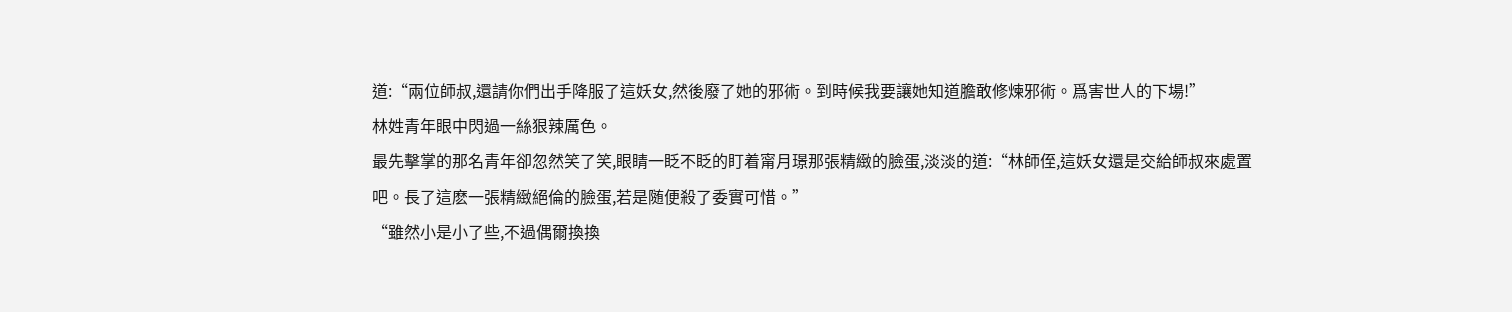道:“兩位師叔,還請你們出手降服了這妖女,然後廢了她的邪術。到時候我要讓她知道膽敢修煉邪術。爲害世人的下場!”
林姓青年眼中閃過一絲狠辣厲色。
最先擊掌的那名青年卻忽然笑了笑,眼睛一眨不眨的盯着甯月璟那張精緻的臉蛋,淡淡的道:“林師侄,這妖女還是交給師叔來處置吧。長了這麽一張精緻絕倫的臉蛋,若是随便殺了委實可惜。”
“雖然小是小了些,不過偶爾換換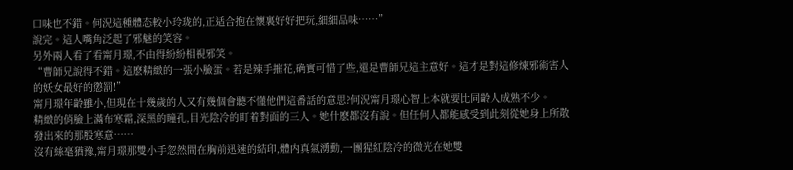口味也不錯。何況這種體态較小玲珑的,正适合抱在懷裏好好把玩,細細品味……”
說完。這人嘴角泛起了邪魅的笑容。
另外兩人看了看甯月璟,不由得紛紛相視邪笑。
“曹師兄說得不錯。這麽精緻的一張小臉蛋。若是辣手摧花,确實可惜了些,還是曹師兄這主意好。這才是對這修煉邪術害人的妖女最好的懲罰!”
甯月璟年齡雖小,但現在十幾歲的人又有幾個會聽不懂他們這番話的意思?何況甯月璟心智上本就要比同齡人成熟不少。
精緻的俏臉上滿布寒霜,深黑的瞳孔,目光陰冷的盯着對面的三人。她什麽都沒有說。但任何人都能感受到此刻從她身上所散發出來的那股寒意……
沒有絲毫猶豫,甯月璟那雙小手忽然間在胸前迅速的結印,體内真氣湧動,一團猩紅陰冷的微光在她雙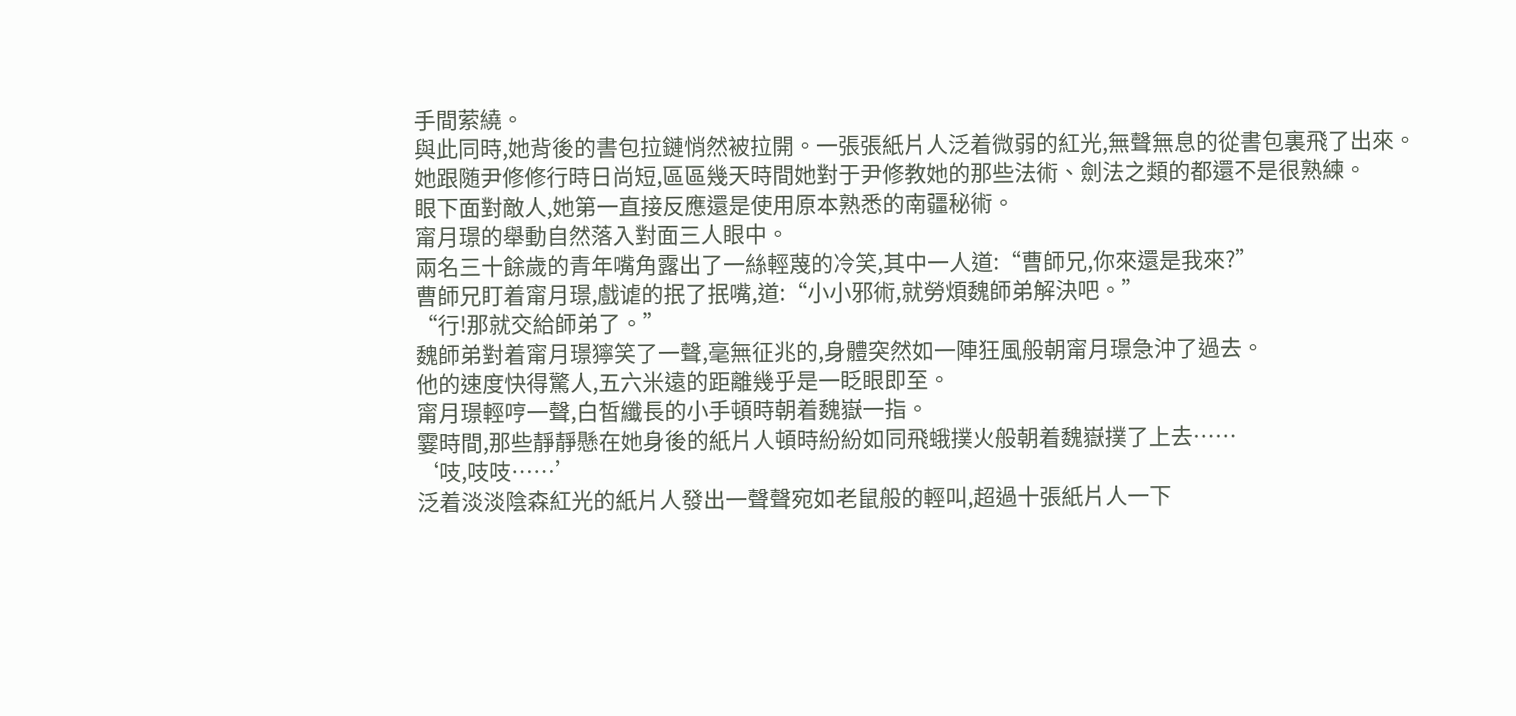手間萦繞。
與此同時,她背後的書包拉鏈悄然被拉開。一張張紙片人泛着微弱的紅光,無聲無息的從書包裏飛了出來。
她跟随尹修修行時日尚短,區區幾天時間她對于尹修教她的那些法術、劍法之類的都還不是很熟練。
眼下面對敵人,她第一直接反應還是使用原本熟悉的南疆秘術。
甯月璟的舉動自然落入對面三人眼中。
兩名三十餘歲的青年嘴角露出了一絲輕蔑的冷笑,其中一人道:“曹師兄,你來還是我來?”
曹師兄盯着甯月璟,戲谑的抿了抿嘴,道:“小小邪術,就勞煩魏師弟解決吧。”
“行!那就交給師弟了。”
魏師弟對着甯月璟獰笑了一聲,毫無征兆的,身體突然如一陣狂風般朝甯月璟急沖了過去。
他的速度快得驚人,五六米遠的距離幾乎是一眨眼即至。
甯月璟輕哼一聲,白皙纖長的小手頓時朝着魏嶽一指。
霎時間,那些靜靜懸在她身後的紙片人頓時紛紛如同飛蛾撲火般朝着魏嶽撲了上去……
‘吱,吱吱……’
泛着淡淡陰森紅光的紙片人發出一聲聲宛如老鼠般的輕叫,超過十張紙片人一下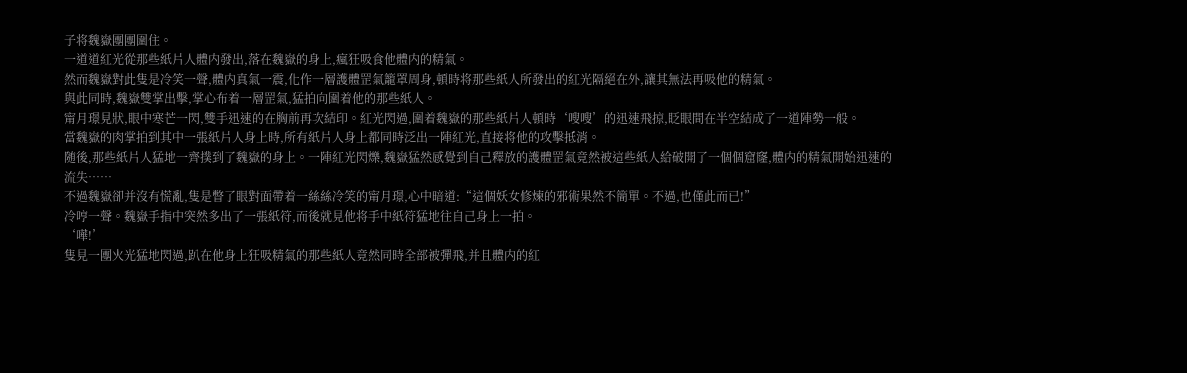子将魏嶽團團圍住。
一道道紅光從那些紙片人體内發出,落在魏嶽的身上,瘋狂吸食他體内的精氣。
然而魏嶽對此隻是冷笑一聲,體内真氣一震,化作一層護體罡氣籠罩周身,頓時将那些紙人所發出的紅光隔絕在外,讓其無法再吸他的精氣。
與此同時,魏嶽雙掌出擊,掌心布着一層罡氣,猛拍向圍着他的那些紙人。
甯月璟見狀,眼中寒芒一閃,雙手迅速的在胸前再次結印。紅光閃過,圍着魏嶽的那些紙片人頓時‘嗖嗖’的迅速飛掠,眨眼間在半空結成了一道陣勢一般。
當魏嶽的肉掌拍到其中一張紙片人身上時,所有紙片人身上都同時泛出一陣紅光,直接将他的攻擊抵消。
随後,那些紙片人猛地一齊撲到了魏嶽的身上。一陣紅光閃爍,魏嶽猛然感覺到自己釋放的護體罡氣竟然被這些紙人給破開了一個個窟窿,體内的精氣開始迅速的流失……
不過魏嶽卻并沒有慌亂,隻是瞥了眼對面帶着一絲絲冷笑的甯月璟,心中暗道:“這個妖女修煉的邪術果然不簡單。不過,也僅此而已!”
冷哼一聲。魏嶽手指中突然多出了一張紙符,而後就見他将手中紙符猛地往自己身上一拍。
‘嘩!’
隻見一團火光猛地閃過,趴在他身上狂吸精氣的那些紙人竟然同時全部被彈飛,并且體内的紅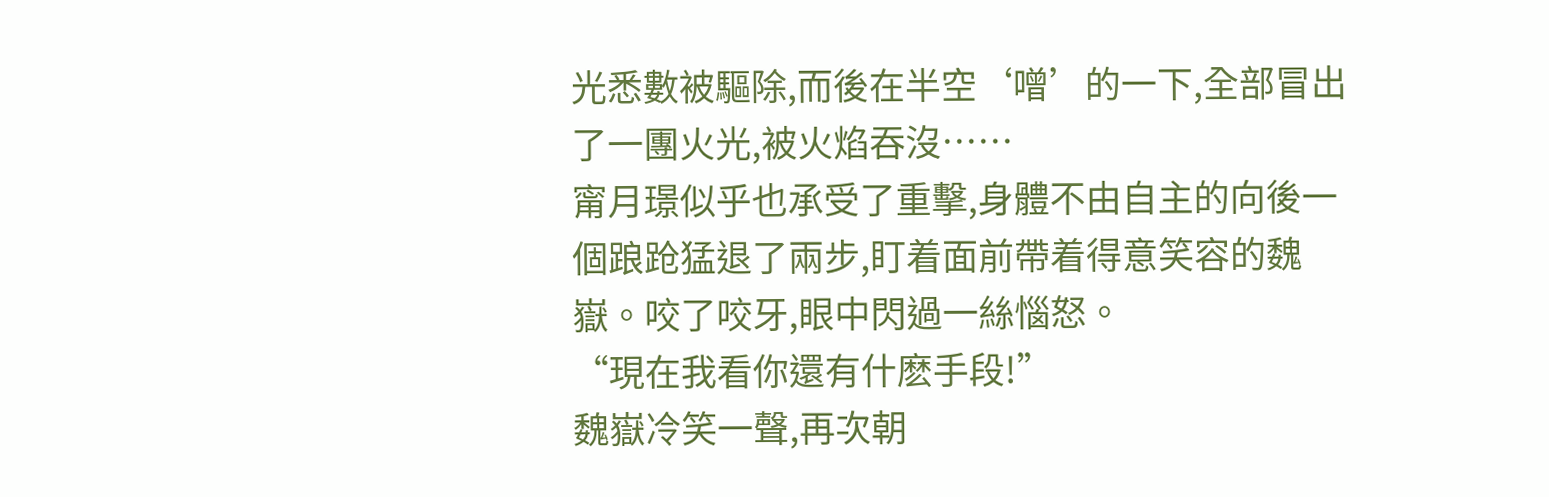光悉數被驅除,而後在半空‘噌’的一下,全部冒出了一團火光,被火焰吞沒……
甯月璟似乎也承受了重擊,身體不由自主的向後一個踉跄猛退了兩步,盯着面前帶着得意笑容的魏嶽。咬了咬牙,眼中閃過一絲惱怒。
“現在我看你還有什麽手段!”
魏嶽冷笑一聲,再次朝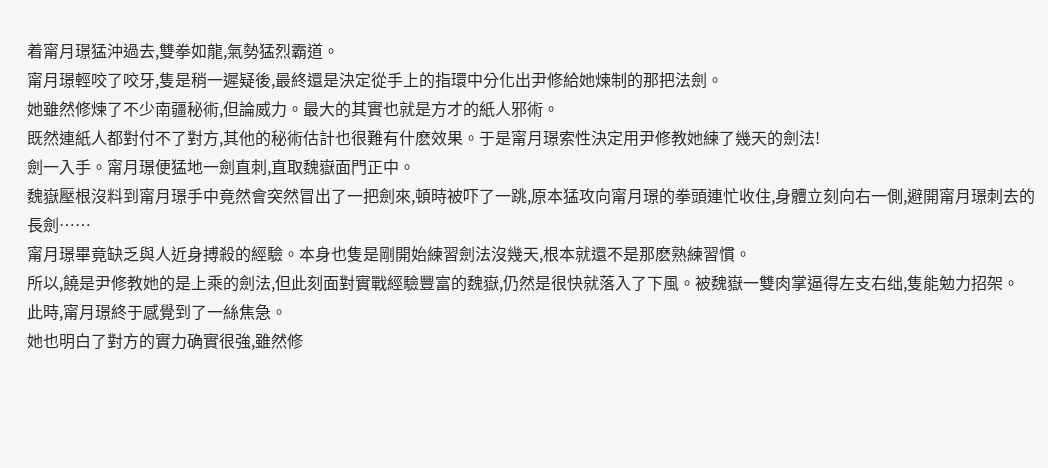着甯月璟猛沖過去,雙拳如龍,氣勢猛烈霸道。
甯月璟輕咬了咬牙,隻是稍一遲疑後,最終還是決定從手上的指環中分化出尹修給她煉制的那把法劍。
她雖然修煉了不少南疆秘術,但論威力。最大的其實也就是方才的紙人邪術。
既然連紙人都對付不了對方,其他的秘術估計也很難有什麽效果。于是甯月璟索性決定用尹修教她練了幾天的劍法!
劍一入手。甯月璟便猛地一劍直刺,直取魏嶽面門正中。
魏嶽壓根沒料到甯月璟手中竟然會突然冒出了一把劍來,頓時被吓了一跳,原本猛攻向甯月璟的拳頭連忙收住,身體立刻向右一側,避開甯月璟刺去的長劍……
甯月璟畢竟缺乏與人近身搏殺的經驗。本身也隻是剛開始練習劍法沒幾天,根本就還不是那麽熟練習慣。
所以,饒是尹修教她的是上乘的劍法,但此刻面對實戰經驗豐富的魏嶽,仍然是很快就落入了下風。被魏嶽一雙肉掌逼得左支右绌,隻能勉力招架。
此時,甯月璟終于感覺到了一絲焦急。
她也明白了對方的實力确實很強,雖然修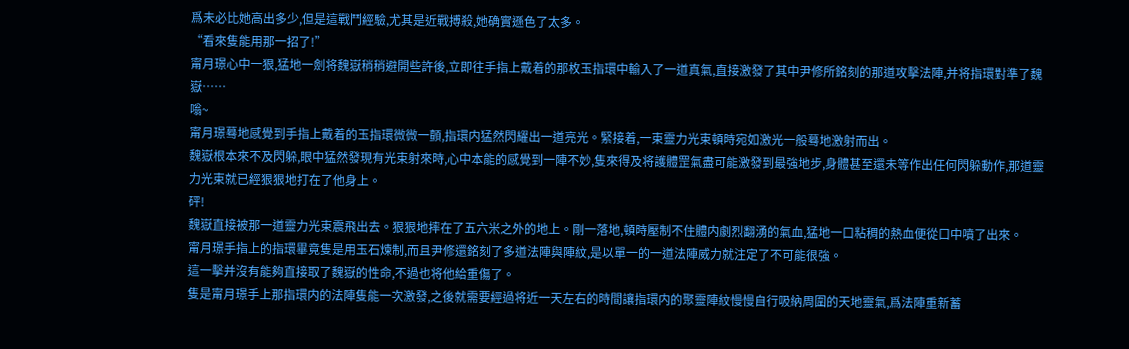爲未必比她高出多少,但是這戰鬥經驗,尤其是近戰搏殺,她确實遜色了太多。
“看來隻能用那一招了!”
甯月璟心中一狠,猛地一劍将魏嶽稍稍避開些許後,立即往手指上戴着的那枚玉指環中輸入了一道真氣,直接激發了其中尹修所銘刻的那道攻擊法陣,并将指環對準了魏嶽……
嗡~
甯月璟蓦地感覺到手指上戴着的玉指環微微一顫,指環内猛然閃耀出一道亮光。緊接着,一束靈力光束頓時宛如激光一般蓦地激射而出。
魏嶽根本來不及閃躲,眼中猛然發現有光束射來時,心中本能的感覺到一陣不妙,隻來得及将護體罡氣盡可能激發到最強地步,身體甚至還未等作出任何閃躲動作,那道靈力光束就已經狠狠地打在了他身上。
砰!
魏嶽直接被那一道靈力光束震飛出去。狠狠地摔在了五六米之外的地上。剛一落地,頓時壓制不住體内劇烈翻湧的氣血,猛地一口粘稠的熱血便從口中噴了出來。
甯月璟手指上的指環畢竟隻是用玉石煉制,而且尹修還銘刻了多道法陣與陣紋,是以單一的一道法陣威力就注定了不可能很強。
這一擊并沒有能夠直接取了魏嶽的性命,不過也将他給重傷了。
隻是甯月璟手上那指環内的法陣隻能一次激發,之後就需要經過将近一天左右的時間讓指環内的聚靈陣紋慢慢自行吸納周圍的天地靈氣,爲法陣重新蓄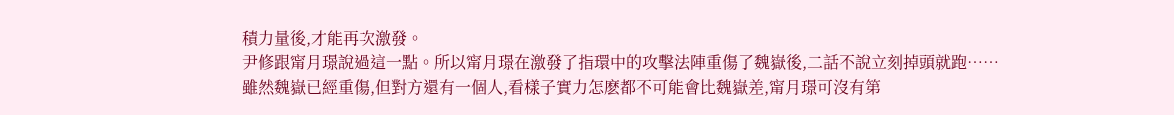積力量後,才能再次激發。
尹修跟甯月璟說過這一點。所以甯月璟在激發了指環中的攻擊法陣重傷了魏嶽後,二話不說立刻掉頭就跑……
雖然魏嶽已經重傷,但對方還有一個人,看樣子實力怎麽都不可能會比魏嶽差,甯月璟可沒有第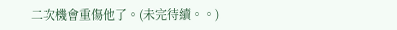二次機會重傷他了。(未完待續。。)